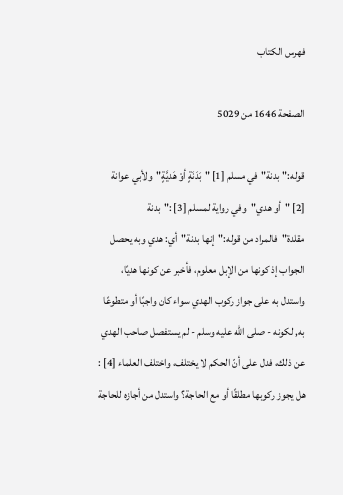فهرس الكتاب

الصفحة 1646 من 5029

قوله:"بدنة"في مسلم [1] "بَدَنَةٍ أوْ هَديَّةٍ"ولأبي عوانة [2] "أو هدي"وفي رواية لمسلم [3] :"بدنة مقلدة"فالمراد من قوله:"إنها بدنة"أي: هدي وبه يحصل الجواب إذ كونها من الإبل معلوم، فأخبر عن كونها هديًا، واستدل به على جواز ركوب الهدي سواء كان واجبًا أو متطوعًا به, لكونه - صلى الله عليه وسلم - لم يستفصل صاحب الهدي عن ذلك، فدل على أنّ الحكم لا يختلف، واختلف العلماء [4] : هل يجوز ركوبها مطلقًا أو مع الحاجة؟ واستدل من أجازه للحاجة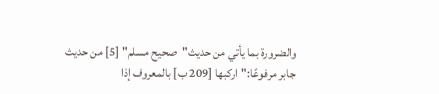والضرورة بما يأتي من حديث"صحيح مسلم" [5] من حديث جابر مرفوعًا:"اركبها [209 ب] بالمعروف إذا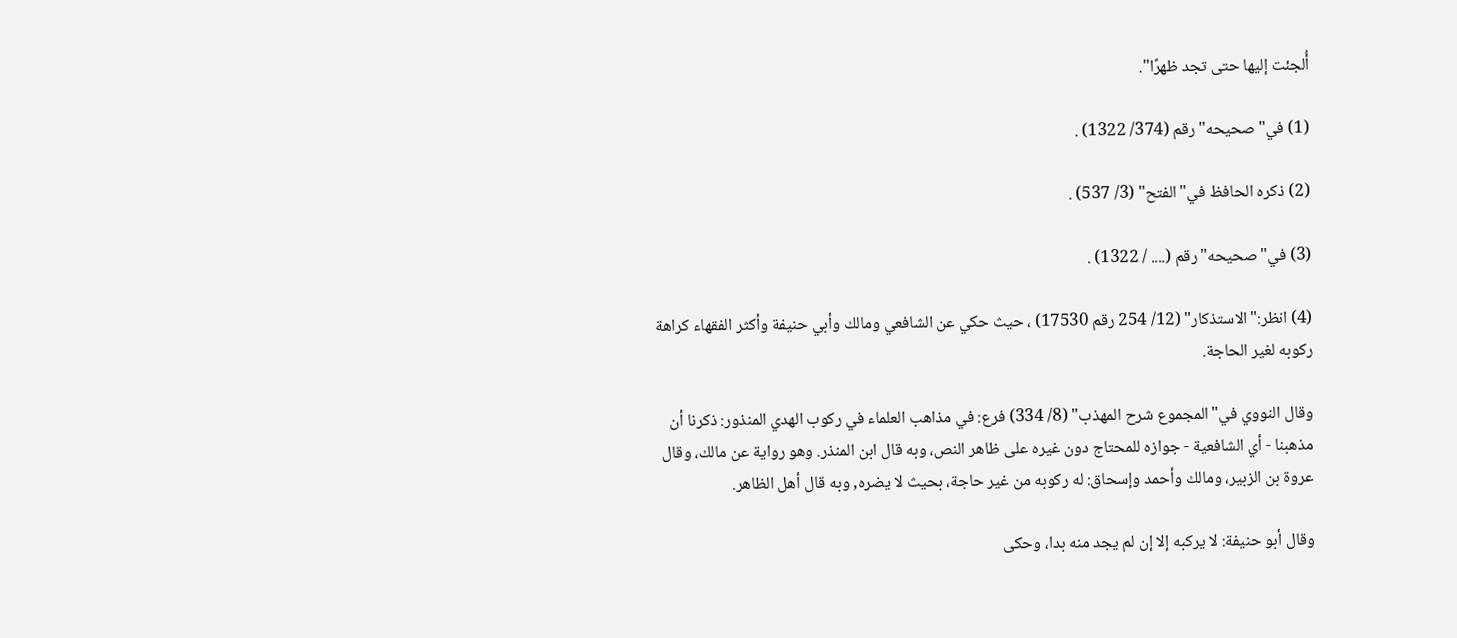أُلجئت إليها حتى تجد ظهرًا".

(1) في"صحيحه"رقم (374/ 1322) .

(2) ذكره الحافظ في"الفتح" (3/ 537) .

(3) في"صحيحه"رقم (.... / 1322) .

(4) انظر:"الاستذكار" (12/ 254 رقم 17530) ، حيث حكي عن الشافعي ومالك وأبي حنيفة وأكثر الفقهاء كراهة ركوبه لغير الحاجة.

وقال النووي في"المجموع شرح المهذب" (8/ 334) فرع: في مذاهب العلماء في ركوب الهدي المنذور: ذكرنا أن مذهبنا - أي الشافعية - جوازه للمحتاج دون غيره على ظاهر النص، وبه قال ابن المنذر. وهو رواية عن مالك، وقال عروة بن الزبير، ومالك وأحمد وإسحاق: له ركوبه من غير حاجة، بحيث لا يضره, وبه قال أهل الظاهر.

وقال أبو حنيفة: لا يركبه إلا إن لم يجد منه بدا، وحكى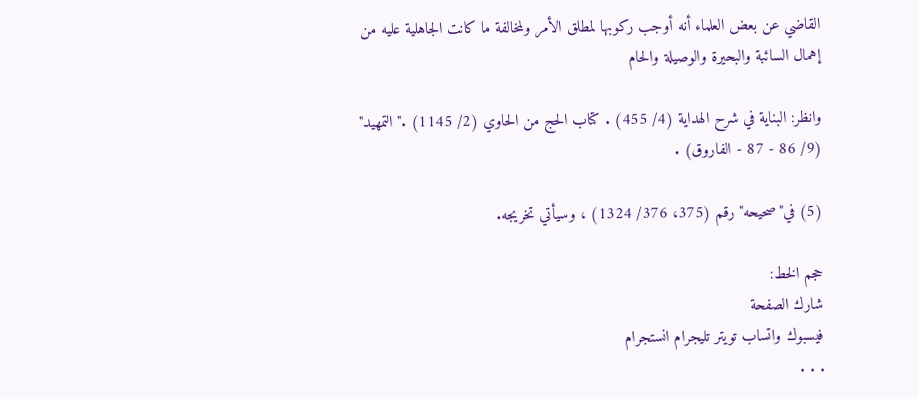القاضي عن بعض العلماء أنه أوجب ركوبها لمطلق الأمر ولمخالفة ما كانت الجاهلية عليه من إهمال السائبة والبحيرة والوصيلة والحام

وانظر: البناية في شرح الهداية (4/ 455) . كتاب الحج من الحاوي (2/ 1145) ."التمهيد" (9/ 86 - 87 - الفاروق) .

(5) في"صحيحه"رقم (375، 376/ 1324) ، وسيأتي تخريجه.

حجم الخط:
شارك الصفحة
فيسبوك واتساب تويتر تليجرام انستجرام
. . .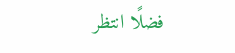فضلًا انتظر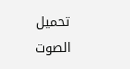تحميل الصوت